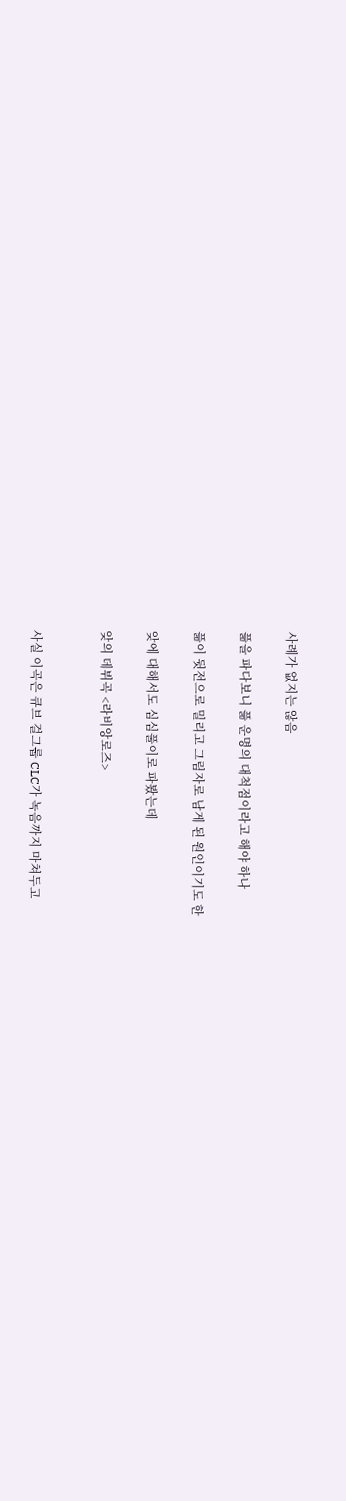사례가 없지는 않음

픎을 파다보니 픎 운명의 대척점이라고 해야 하나

픎이 뒷전으로 밀리고 그림자로 남게 된 원인이기도 한

앚에 대해서도 심심풀이로 파봤는데

앚의 데뷔곡 <라비앙로즈>


사실 이곡은 큐브 걸그룹 CLC가 녹음까지 마쳐두고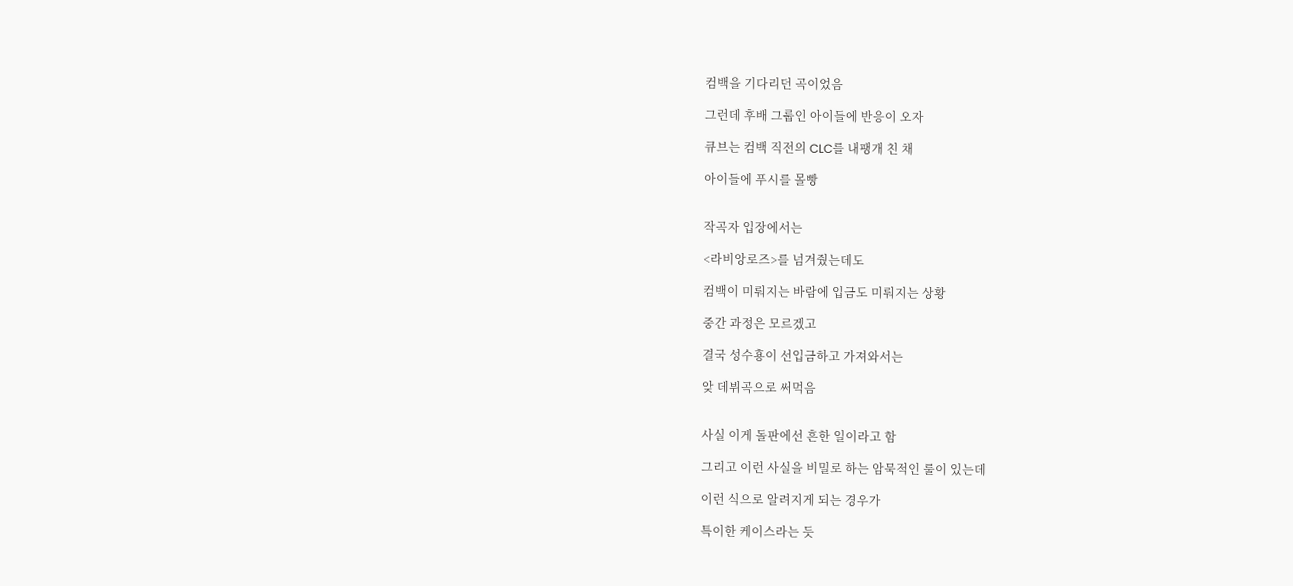컴백을 기다리던 곡이었음

그런데 후배 그룹인 아이들에 반응이 오자

큐브는 컴백 직전의 CLC를 내팽개 친 채

아이들에 푸시를 몰빵


작곡자 입장에서는

<라비앙로즈>를 넘겨줬는데도

컴백이 미뤄지는 바람에 입금도 미뤄지는 상황

중간 과정은 모르겠고

결국 성수횽이 선입금하고 가져와서는

앚 데뷔곡으로 써먹음


사실 이게 돌판에선 흔한 일이라고 함

그리고 이런 사실을 비밀로 하는 암묵적인 룰이 있는데

이런 식으로 알려지게 되는 경우가

특이한 케이스라는 듯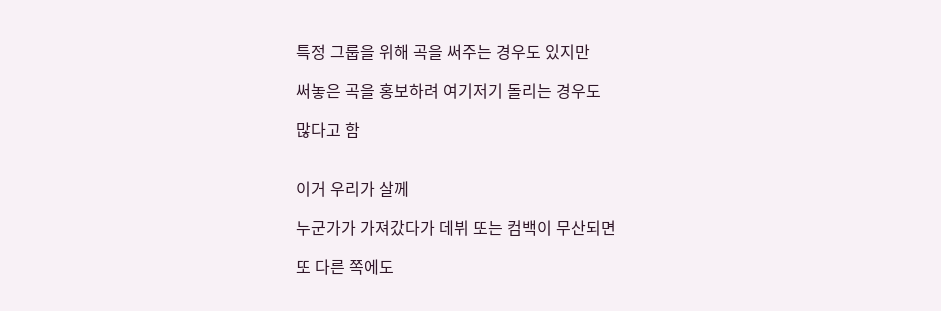특정 그룹을 위해 곡을 써주는 경우도 있지만

써놓은 곡을 홍보하려 여기저기 돌리는 경우도

많다고 함


이거 우리가 살께

누군가가 가져갔다가 데뷔 또는 컴백이 무산되면

또 다른 쪽에도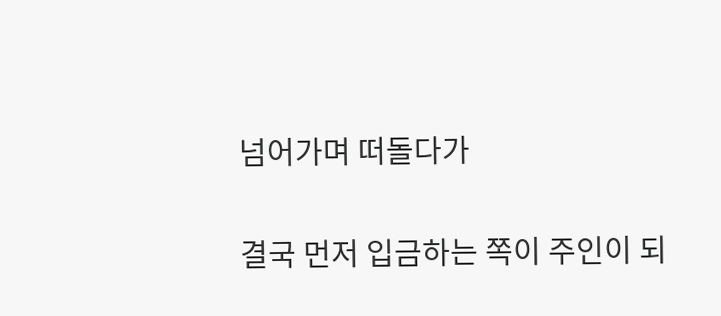넘어가며 떠돌다가

결국 먼저 입금하는 쪽이 주인이 되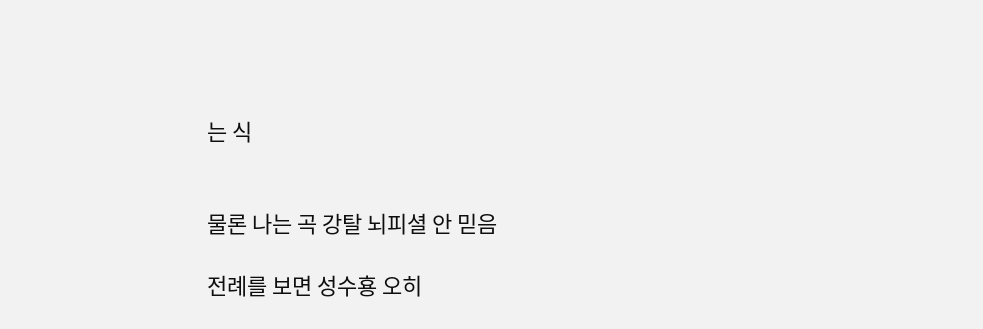는 식


물론 나는 곡 강탈 뇌피셜 안 믿음

전례를 보면 성수횽 오히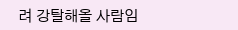려 강탈해올 사람임